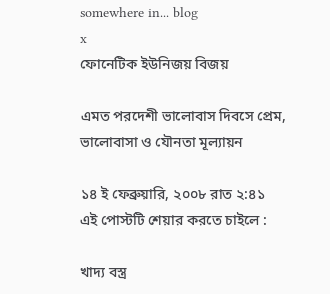somewhere in... blog
x
ফোনেটিক ইউনিজয় বিজয়

এমত পরদেশী ভালোবাস দিবসে প্রেম, ভালোবাসা ও যৌনতা মূল্যায়ন

১৪ ই ফেব্রুয়ারি, ২০০৮ রাত ২:৪১
এই পোস্টটি শেয়ার করতে চাইলে :

খাদ্য বস্ত্র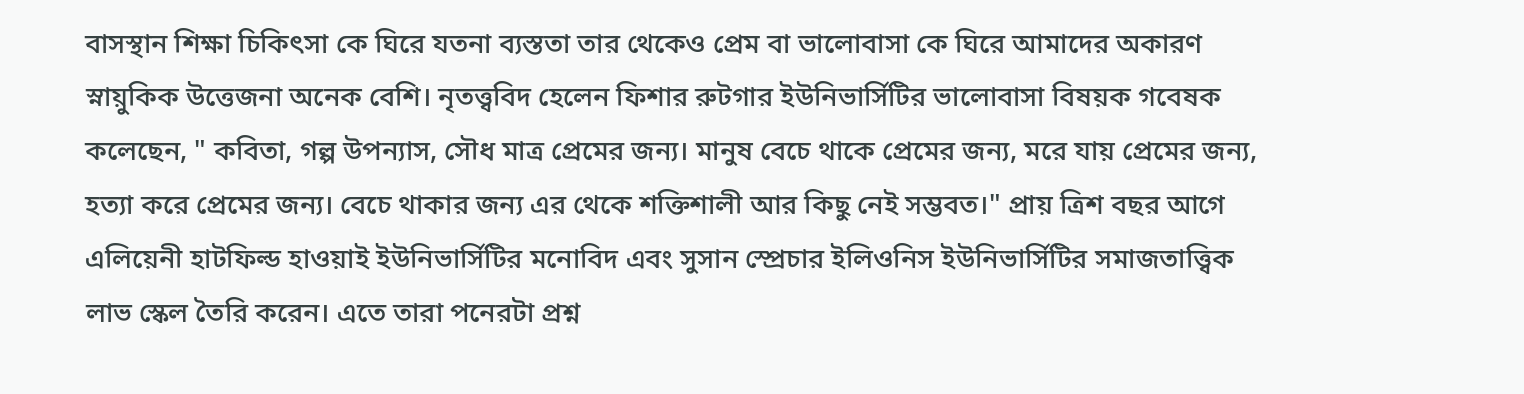বাসস্থান শিক্ষা চিকিৎসা কে ঘিরে যতনা ব্যস্ততা তার থেকেও প্রেম বা ভালোবাসা কে ঘিরে আমাদের অকারণ স্নায়ুকিক উত্তেজনা অনেক বেশি। নৃতত্ত্ববিদ হেলেন ফিশার রুটগার ইউনিভার্সিটির ভালোবাসা বিষয়ক গবেষক কলেছেন, " কবিতা, গল্প উপন্যাস, সৌধ মাত্র প্রেমের জন্য। মানুষ বেচে থাকে প্রেমের জন্য, মরে যায় প্রেমের জন্য, হত্যা করে প্রেমের জন্য। বেচে থাকার জন্য এর থেকে শক্তিশালী আর কিছু নেই সম্ভবত।" প্রায় ত্রিশ বছর আগে এলিয়েনী হাটফিল্ড হাওয়াই ইউনিভার্সিটির মনোবিদ এবং সুসান স্প্রেচার ইলিওনিস ইউনিভার্সিটির সমাজতাত্ত্বিক লাভ স্কেল তৈরি করেন। এতে তারা পনেরটা প্রশ্ন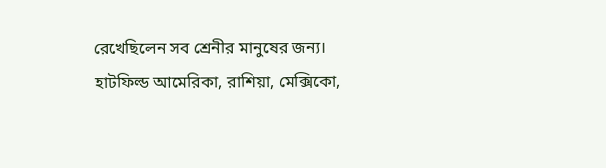রেখেছিলেন সব শ্রেনীর মানুষের জন্য। হাটফিল্ড আমেরিকা, রাশিয়া, মেক্সিকো,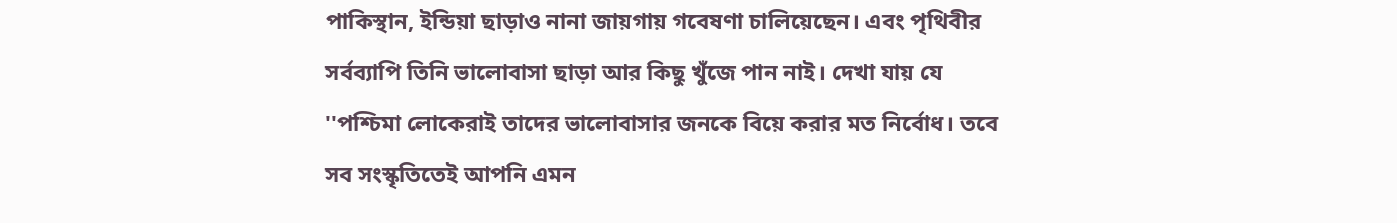পাকিস্থান, ইন্ডিয়া ছাড়াও নানা জায়গায় গবেষণা চালিয়েছেন। এবং পৃথিবীর সর্বব্যাপি তিনি ভালোবাসা ছাড়া আর কিছু খুঁজে পান নাই। দেখা যায় যে ''পশ্চিমা লোকেরাই তাদের ভালোবাসার জনকে বিয়ে করার মত নির্বোধ। তবে সব সংস্কৃতিতেই আপনি এমন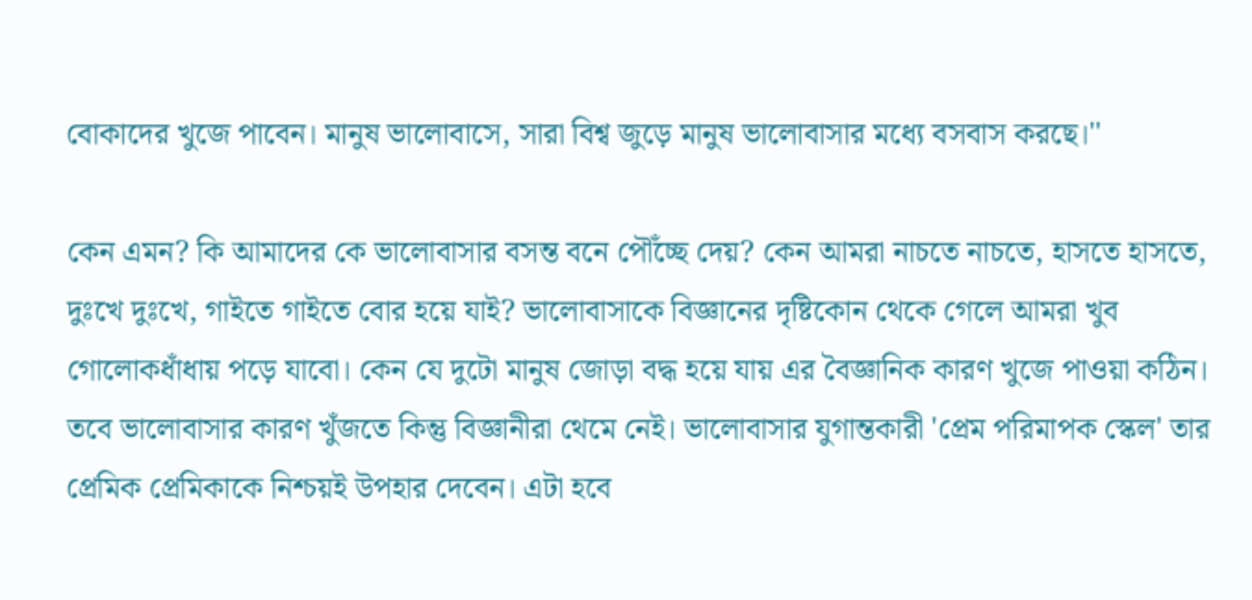বোকাদের খুজে পাবেন। মানুষ ভালোবাসে, সারা বিশ্ব জুড়ে মানুষ ভালোবাসার মধ্যে বসবাস করছে।''

কেন এমন? কি আমাদের কে ভালোবাসার বসন্ত বনে পৌঁচ্ছে দেয়? কেন আমরা নাচতে নাচতে, হাসতে হাসতে, দুঃখে দুঃখে, গাইতে গাইতে বোর হয়ে যাই? ভালোবাসাকে বিজ্ঞানের দৃষ্টিকোন থেকে গেলে আমরা খুব গোলোকধাঁধায় পড়ে যাবো। কেন যে দুটো মানুষ জোড়া বদ্ধ হয়ে যায় এর বৈজ্ঞানিক কারণ খুজে পাওয়া কঠিন। তবে ভালোবাসার কারণ খুঁজতে কিন্তু বিজ্ঞানীরা থেমে নেই। ভালোবাসার যুগান্তকারী 'প্রেম পরিমাপক স্কেল' তার প্রেমিক প্রেমিকাকে নিশ্চয়ই উপহার দেবেন। এটা হবে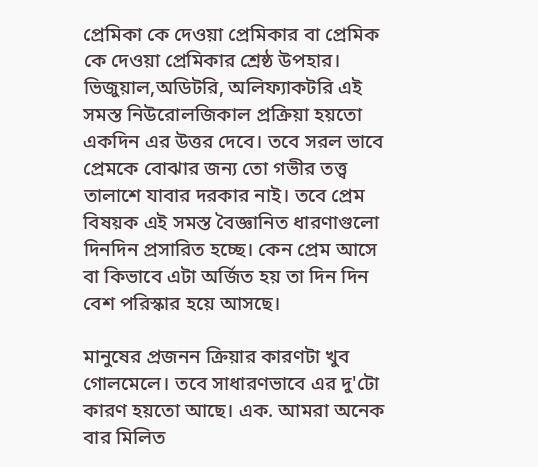প্রেমিকা কে দেওয়া প্রেমিকার বা প্রেমিক কে দেওয়া প্রেমিকার শ্রেষ্ঠ উপহার। ভিজুয়াল,অডিটরি, অলিফ্যাকটরি এই সমস্ত নিউরোলজিকাল প্রক্রিয়া হয়তো একদিন এর উত্তর দেবে। তবে সরল ভাবে প্রেমকে বোঝার জন্য তো গভীর তত্ত্ব তালাশে যাবার দরকার নাই। তবে প্রেম বিষয়ক এই সমস্ত বৈজ্ঞানিত ধারণাগুলো দিনদিন প্রসারিত হচ্ছে। কেন প্রেম আসে বা কিভাবে এটা অর্জিত হয় তা দিন দিন বেশ পরিস্কার হয়ে আসছে।

মানুষের প্রজনন ক্রিয়ার কারণটা খুব গোলমেলে। তবে সাধারণভাবে এর দু'টো কারণ হয়তো আছে। এক. আমরা অনেক বার মিলিত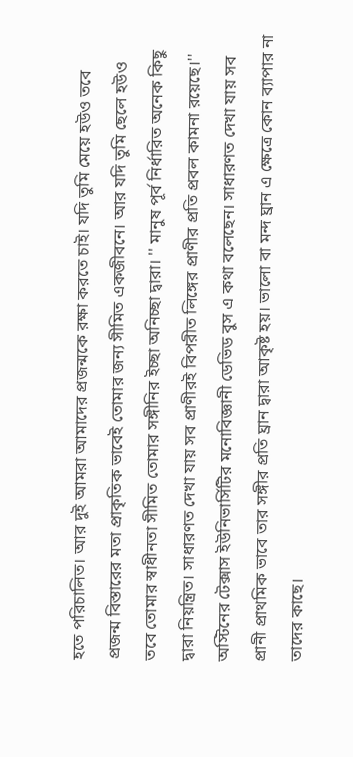হতে পরিচালিত। আর দুই আমরা আমাদের প্রজন্মকে রক্ষা করতে চাই। যদি তুমি মেয়ে হউও তবে প্রজন্ম বিস্তারের মতা প্রাকৃতিক ভাবেই তোমার জন্য সীমিত একজীবনে। আর যদি তুমি ছেলে হউও তবে তোমার স্বাধীনতা সীমিত তোমার সঙ্গীনির ইচ্ছা অনিচ্ছা দ্বারা। '' মানুষ পূর্ব নির্ধারিত অনেক কিছু দ্বারা নিয়ন্ত্রিত। সাধারণত দেখা যায় সব প্রাণীরই বিপরীত লিঙ্গের প্রাণীর প্রতি প্রবল কামনা রয়েছে।'' অস্টিনের টেক্সাস ইউনিভার্সিটির মনোবিজ্ঞানী ডেভিড বুস এ কথা বলেছেন। সাধারণত দেখা যায় সব প্রানী প্রাথমিক ভাবে তার সঙ্গীর প্রতি ঘ্রান দ্বারা আকৃষ্ট হয়। ভালো বা মন্দ ঘ্রান এ ক্ষেত্রে কোন ব্যাপার না তাদের কাছে।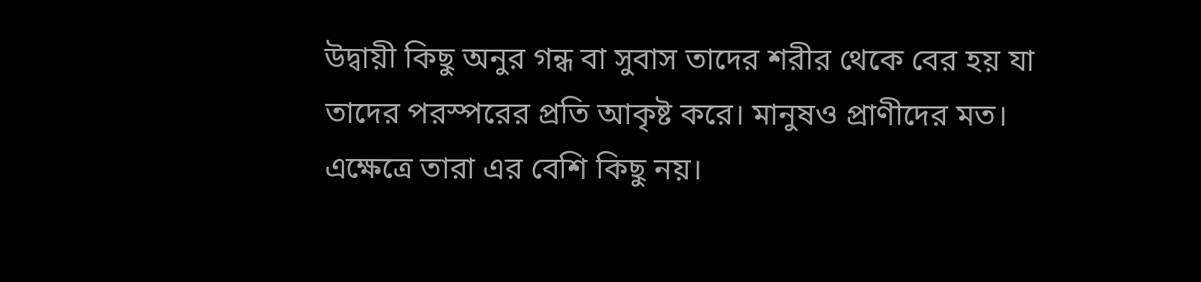উদ্বায়ী কিছু অনুর গন্ধ বা সুবাস তাদের শরীর থেকে বের হয় যা তাদের পরস্পরের প্রতি আকৃষ্ট করে। মানুষও প্রাণীদের মত। এক্ষেত্রে তারা এর বেশি কিছু নয়।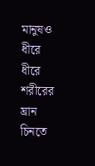মানুষও ধীরে ধীরে শরীরের ঘ্রান চিনতে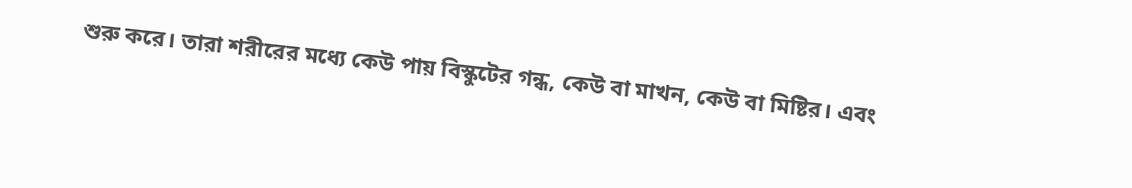শুরু করে। তারা শরীরের মধ্যে কেউ পায় বিস্কুটের গন্ধ, কেউ বা মাখন, কেউ বা মিষ্টির। এবং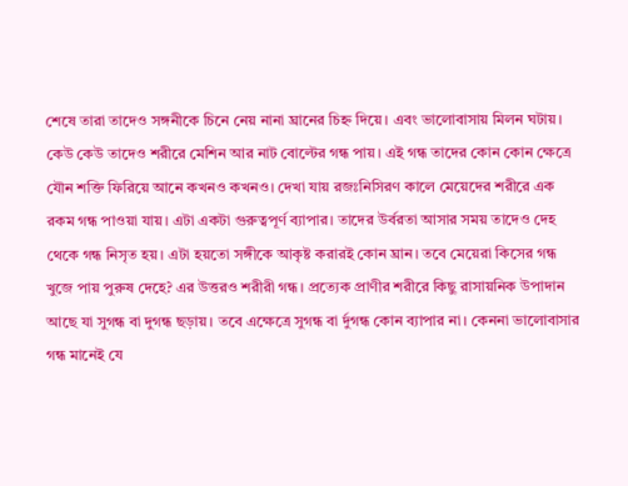শেষে তারা তাদেও সঙ্গনীকে চিনে নেয় নানা ঘ্রানের চিহ্ন দিয়ে। এবং ভালোবাসায় মিলন ঘটায়। কেউ কেউ তাদেও শরীরে মেশিন আর নাট বোল্টের গন্ধ পায়। এই গন্ধ তাদের কোন কোন ক্ষেত্রে যৌন শক্তি ফিরিয়ে আনে কখনও কখনও। দেখা যায় রজঃনিসিরণ কালে মেয়েদের শরীরে এক রকম গন্ধ পাওয়া যায়। এটা একটা গুরুত্বপূর্ণ ব্যাপার। তাদের উর্বরতা আসার সময় তাদেও দেহ থেকে গন্ধ নিসৃত হয়। এটা হয়তো সঙ্গীকে আকৃষ্ট করারই কোন ঘ্রান। তবে মেয়েরা কিসের গন্ধ খুজে পায় পুরুষ দেহে? এর উত্তরও শরীরী গন্ধ। প্রত্যেক প্রাণীর শরীরে কিছু রাসায়নিক উপাদান আছে যা সুগন্ধ বা দুগন্ধ ছড়ায়। তবে এক্ষেত্রে সুগন্ধ বা র্দুগন্ধ কোন ব্যাপার না। কেননা ভালোবাসার গন্ধ মানেই যে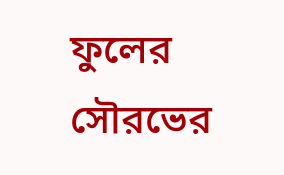ফুলের সৌরভের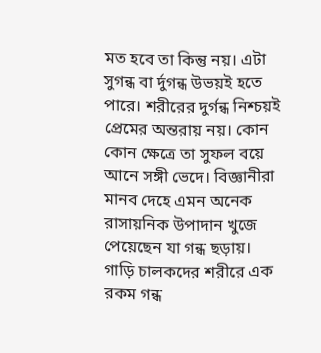মত হবে তা কিন্তু নয়। এটা সুগন্ধ বা র্দুগন্ধ উভয়ই হতে পারে। শরীরের দুর্গন্ধ নিশ্চয়ই প্রেমের অন্তরায় নয়। কোন কোন ক্ষেত্রে তা সুফল বয়ে আনে সঙ্গী ভেদে। বিজ্ঞানীরা মানব দেহে এমন অনেক রাসায়নিক উপাদান খুজে পেয়েছেন যা গন্ধ ছড়ায়। গাড়ি চালকদের শরীরে এক রকম গন্ধ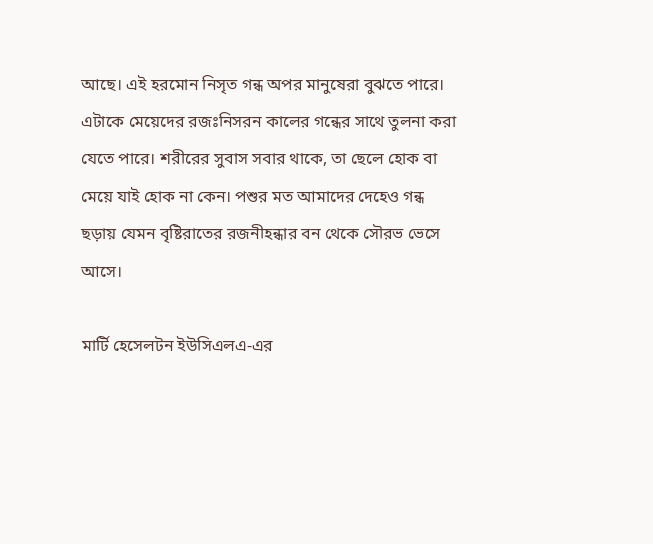আছে। এই হরমোন নিসৃত গন্ধ অপর মানুষেরা বুঝতে পারে। এটাকে মেয়েদের রজঃনিসরন কালের গন্ধের সাথে তুলনা করা যেতে পারে। শরীরের সুবাস সবার থাকে, তা ছেলে হোক বা মেয়ে যাই হোক না কেন। পশুর মত আমাদের দেহেও গন্ধ ছড়ায় যেমন বৃষ্টিরাতের রজনীহন্ধার বন থেকে সৌরভ ভেসে আসে।

মার্টি হেসেলটন ইউসিএলএ-এর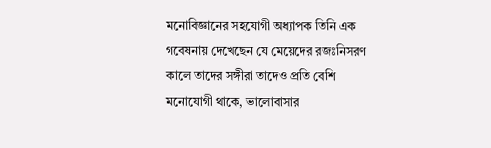মনোবিজ্ঞানের সহযোগী অধ্যাপক তিনি এক গবেষনায় দেখেছেন যে মেয়েদের রজঃনিসরণ কালে তাদের সঙ্গীরা তাদেও প্রতি বেশি মনোযোগী থাকে, ভালোবাসার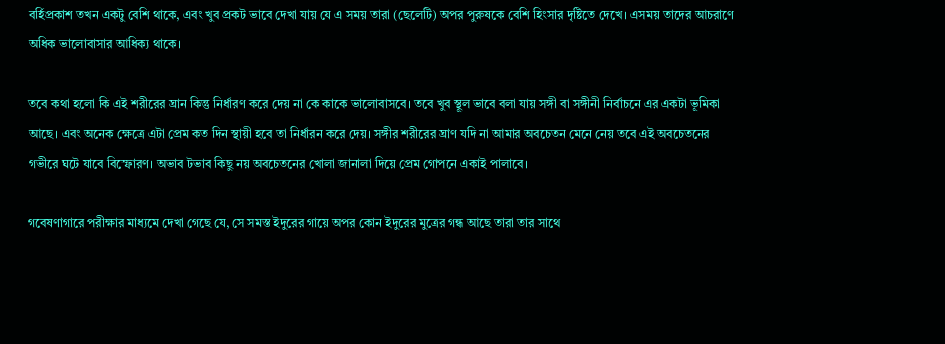বর্হিপ্রকাশ তখন একটু বেশি থাকে, এবং খুব প্রকট ভাবে দেখা যায় যে এ সময় তারা (ছেলেটি) অপর পুরুষকে বেশি হিংসার দৃষ্টিতে দেখে। এসময় তাদের আচরাণে অধিক ভালোবাসার আধিক্য থাকে।

তবে কথা হলো কি এই শরীরের ঘ্রান কিন্তু নির্ধারণ করে দেয় না কে কাকে ভালোবাসবে। তবে খুব স্থূল ভাবে বলা যায় সঙ্গী বা সঙ্গীনী নির্বাচনে এর একটা ভূমিকা আছে। এবং অনেক ক্ষেত্রে এটা প্রেম কত দিন স্থায়ী হবে তা নির্ধারন করে দেয়। সঙ্গীর শরীরের ঘ্রাণ যদি না আমার অবচেতন মেনে নেয় তবে এই অবচেতনের গভীরে ঘটে যাবে বিস্ফোরণ। অভাব টভাব কিছু নয় অবচেতনের খোলা জানালা দিয়ে প্রেম গোপনে একাই পালাবে।

গবেষণাগারে পরীক্ষার মাধ্যমে দেখা গেছে যে, সে সমস্ত ইদুরের গায়ে অপর কোন ইদুরের মুত্রের গন্ধ আছে তারা তার সাথে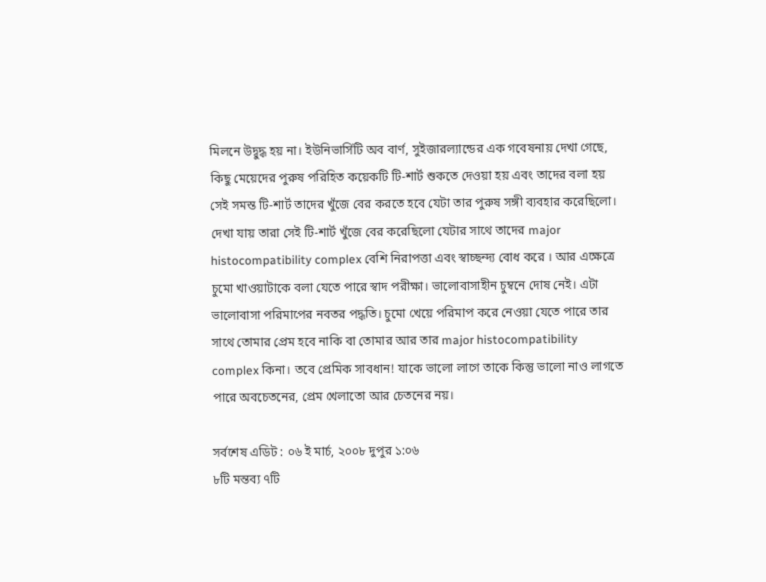মিলনে উদ্বুদ্ধ হয় না। ইউনিভার্সিটি অব বার্ণ, সুইজারল্যান্ডের এক গবেষনায় দেখা গেছে, কিছু মেয়েদের পুরুষ পরিহিত কয়েকটি টি-শার্ট শুকতে দেওয়া হয় এবং তাদের বলা হয় সেই সমস্ত টি-শার্ট তাদের খুঁজে বের করতে হবে যেটা তার পুরুষ সঙ্গী ব্যবহার করেছিলো। দেখা যায় তারা সেই টি-শার্ট খুঁজে বের করেছিলো যেটার সাথে তাদের major histocompatibility complex বেশি নিরাপত্তা এবং স্বাচ্ছন্দ্য বোধ করে । আর এক্ষেত্রে চুমো খাওয়াটাকে বলা যেতে পারে স্বাদ পরীক্ষা। ভালোবাসাহীন চুম্বনে দোষ নেই। এটা ভালোবাসা পরিমাপের নবতর পদ্ধতি। চুমো খেয়ে পরিমাপ করে নেওয়া যেতে পারে তার সাথে তোমার প্রেম হবে নাকি বা তোমার আর তার major histocompatibility complex কিনা। তবে প্রেমিক সাবধান! যাকে ভালো লাগে তাকে কিন্তু ভালো নাও লাগতে পারে অবচেতনের, প্রেম খেলাতো আর চেতনের নয়।

সর্বশেষ এডিট : ০৬ ই মার্চ, ২০০৮ দুপুর ১:০৬
৮টি মন্তব্য ৭টি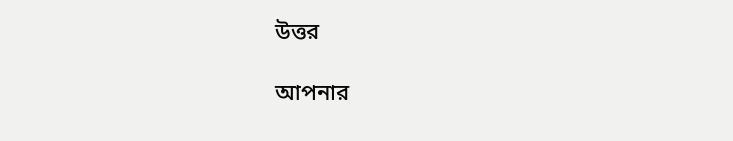উত্তর

আপনার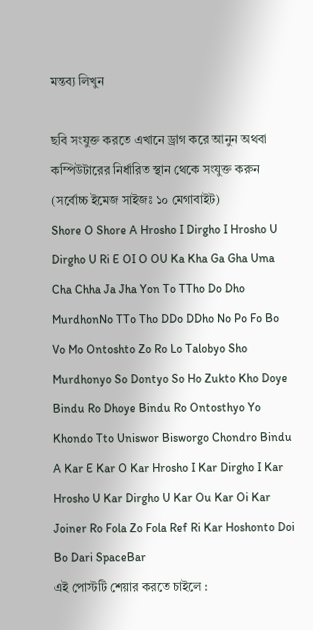মন্তব্য লিখুন

ছবি সংযুক্ত করতে এখানে ড্রাগ করে আনুন অথবা কম্পিউটারের নির্ধারিত স্থান থেকে সংযুক্ত করুন (সর্বোচ্চ ইমেজ সাইজঃ ১০ মেগাবাইট)
Shore O Shore A Hrosho I Dirgho I Hrosho U Dirgho U Ri E OI O OU Ka Kha Ga Gha Uma Cha Chha Ja Jha Yon To TTho Do Dho MurdhonNo TTo Tho DDo DDho No Po Fo Bo Vo Mo Ontoshto Zo Ro Lo Talobyo Sho Murdhonyo So Dontyo So Ho Zukto Kho Doye Bindu Ro Dhoye Bindu Ro Ontosthyo Yo Khondo Tto Uniswor Bisworgo Chondro Bindu A Kar E Kar O Kar Hrosho I Kar Dirgho I Kar Hrosho U Kar Dirgho U Kar Ou Kar Oi Kar Joiner Ro Fola Zo Fola Ref Ri Kar Hoshonto Doi Bo Dari SpaceBar
এই পোস্টটি শেয়ার করতে চাইলে :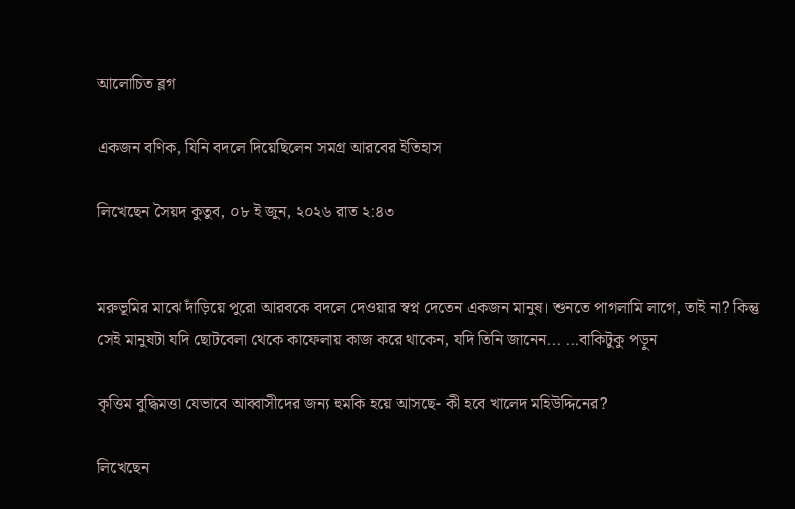আলোচিত ব্লগ

একজন বণিক, যিনি বদলে দিয়েছিলেন সমগ্র আরবের ইতিহাস

লিখেছেন সৈয়দ কুতুব, ০৮ ই জুন, ২০২৬ রাত ২:৪৩


মরুভূমির মাঝে দাঁড়িয়ে পুরো আরবকে বদলে দেওয়ার স্বপ্ন দেতেন একজন মানুষ। শুনতে পাগলামি লাগে, তাই না? কিন্তু সেই মানুষটা যদি ছোটবেলা থেকে কাফেলায় কাজ করে থাকেন, যদি তিনি জানেন... ...বাকিটুকু পড়ুন

কৃত্তিম বুদ্ধিমত্তা যেভাবে আব্বাসীদের জন্য হুমকি হয়ে আসছে- কী হবে খালেদ মহিউদ্দিনের?

লিখেছেন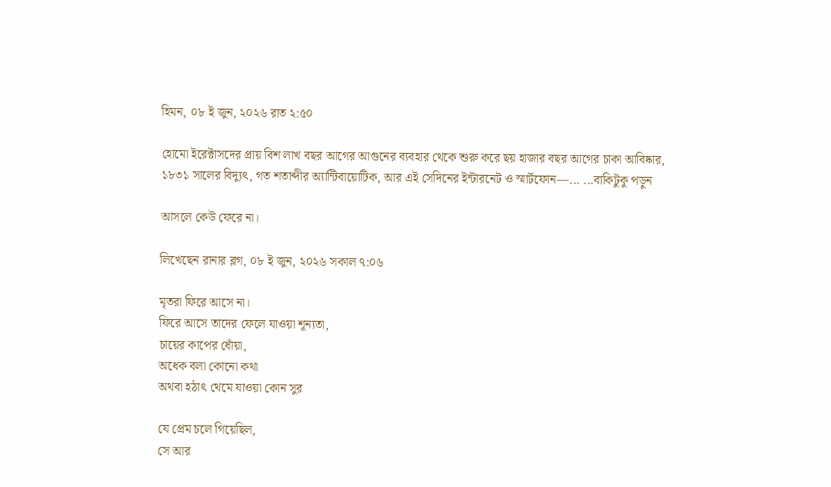হিমন, ০৮ ই জুন, ২০২৬ রাত ২:৫০

হোমো ইরেক্টাসদের প্রায় বিশ লাখ বছর আগের আগুনের ব্যবহার থেকে শুরু করে ছয় হাজার বছর আগের চাকা আবিষ্কার, ১৮৩১ সালের বিদ্যুৎ, গত শতাব্দীর অ্যান্টিবায়োটিক, আর এই সেদিনের ইন্টারনেট ও স্মার্টফোন—... ...বাকিটুকু পড়ুন

আসলে কেউ ফেরে না।

লিখেছেন রানার ব্লগ, ০৮ ই জুন, ২০২৬ সকাল ৭:০৬

মৃতরা ফিরে আসে না।
ফিরে আসে তাদের ফেলে যাওয়া শূন্যতা,
চায়ের কাপের ধোঁয়া,
অধেক বলা কোনো কথা
অথবা হঠাৎ থেমে যাওয়া কোন সুর

যে প্রেম চলে গিয়েছিল,
সে আর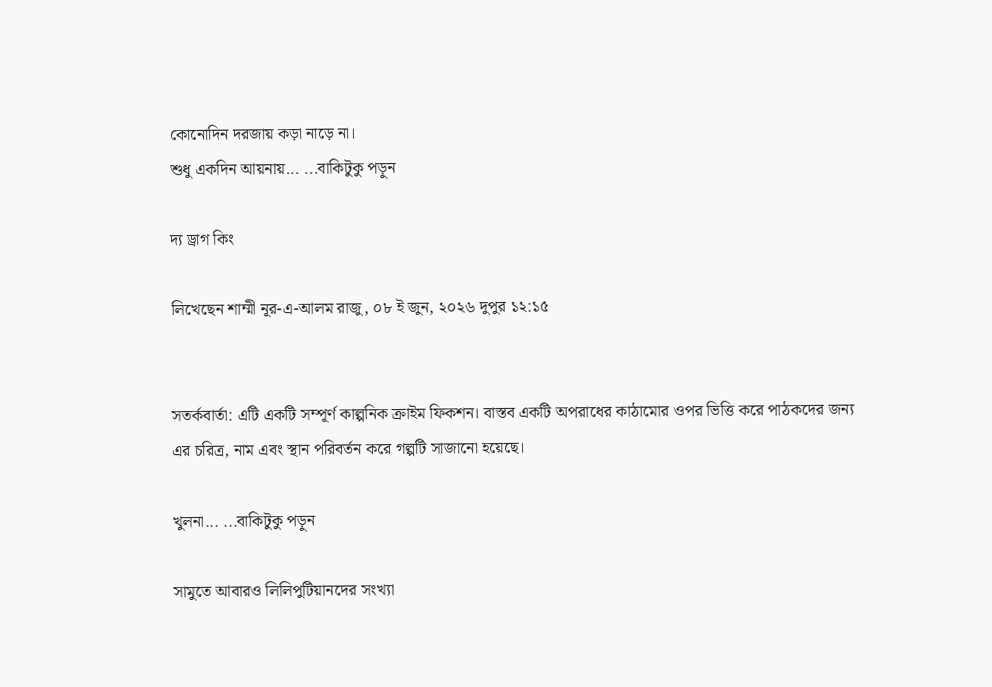কোনোদিন দরজায় কড়া নাড়ে না।
শুধু একদিন আয়নায়... ...বাকিটুকু পড়ুন

দ্য ড্রাগ কিং

লিখেছেন শাম্মী নূর-এ-আলম রাজু, ০৮ ই জুন, ২০২৬ দুপুর ১২:১৫


সতর্কবার্তা: এটি একটি সম্পূর্ণ কাল্পনিক ক্রাইম ফিকশন। বাস্তব একটি অপরাধের কাঠামোর ওপর ভিত্তি করে পাঠকদের জন্য এর চরিত্র, নাম এবং স্থান পরিবর্তন করে গল্পটি সাজানো হয়েছে।

খুলনা... ...বাকিটুকু পড়ুন

সামুতে আবারও লিলিপুটিয়ানদের সংখ্যা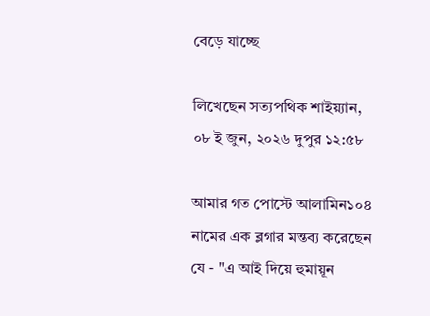বেড়ে যাচ্ছে

লিখেছেন সত্যপথিক শাইয়্যান, ০৮ ই জুন, ২০২৬ দুপুর ১২:৫৮

আমার গত পোস্টে আলামিন১০৪ নামের এক ব্লগার মন্তব্য করেছেন যে - "এ আই দিয়ে হুমায়ূন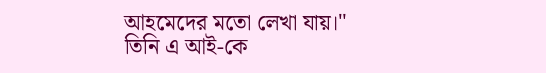আহমেদের মতো লেখা যায়।"
তিনি এ আই-কে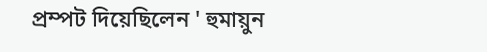প্রম্পট দিয়েছিলেন ' হুমায়ুন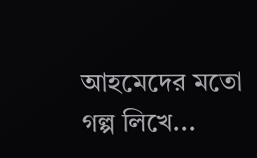আহমেদের মতো গল্প লিখে...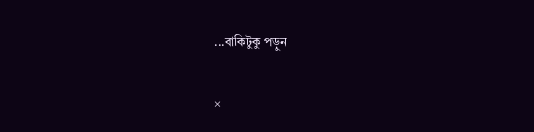...বাকিটুকু পড়ুন

×